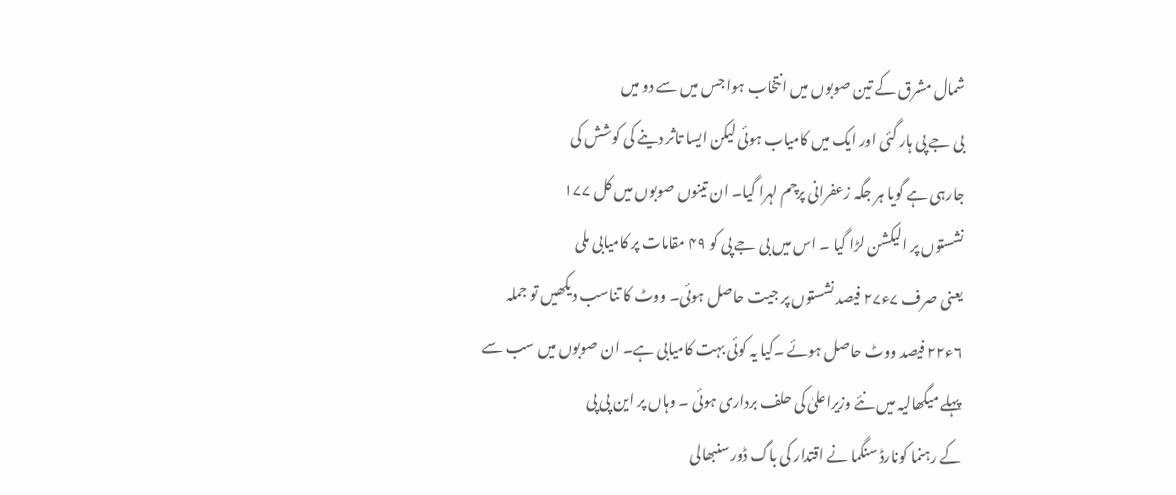شمال مشرق کے تین صوبوں میں انتخاب ہوا جس میں سے دو میں
بی جے پی ہار گئی اور ایک میں کامیاب ہوئی لیکن ایسا تاثر دینے کی کوشش کی
جارہی ہے گویا ہر جگہ زعفرانی پرچم لہرا گیا۔ ان تینوں صوبوں میں کل ۱۷۷
نشستوں پر الیکشن لڑا گیا ۔ اس میں بی جے پی کو ۴۹ مقامات پر کامیابی ملی
یعنی صرف ۷ء۲۷ فیصد نشستوں پر جیت حاصل ہوئی۔ ووٹ کا تناسب دیکھیں تو جملہ
۶ء۲۲ فیصد ووٹ حاصل ہوئے ۔کیا یہ کوئی بہت کامیابی ہے۔ ان صوبوں میں سب سے
پہلے میگھالیہ میں نئے وزیراعلیٰ کی حلف برداری ہوئی ۔ وہاں پر این پی پی
کے رہنما کونارڈ سنگما نے اقتدار کی باگ ڈور سنبھالی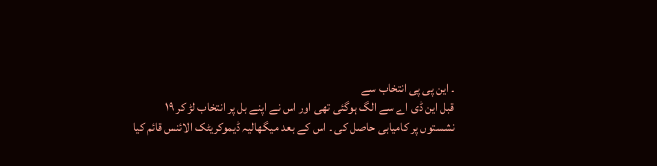۔ این پی پی انتخاب سے
قبل این ڈی اے سے الگ ہوگئی تھی اور اس نے اپنے بل پر انتخاب لڑ کر ۱۹
نشستوں پر کامیابی حاصل کی ۔ اس کے بعد میگھالیہ ڈیموکریٹک الائنس قائم کیا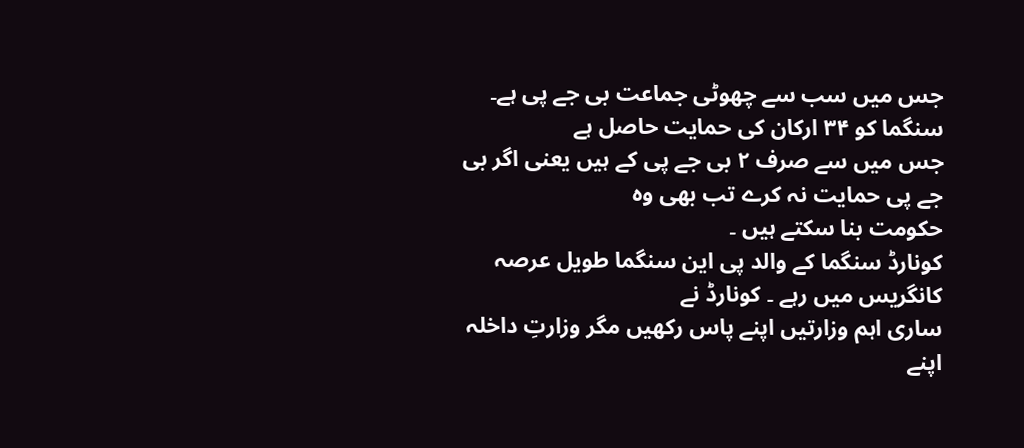جس میں سب سے چھوٹی جماعت بی جے پی ہے۔ سنگما کو ۳۴ ارکان کی حمایت حاصل ہے
جس میں سے صرف ۲ بی جے پی کے ہیں یعنی اگر بی جے پی حمایت نہ کرے تب بھی وہ
حکومت بنا سکتے ہیں ۔
کونارڈ سنگما کے والد پی این سنگما طویل عرصہ کانگریس میں رہے ۔ کونارڈ نے
ساری اہم وزارتیں اپنے پاس رکھیں مگر وزارتِ داخلہ اپنے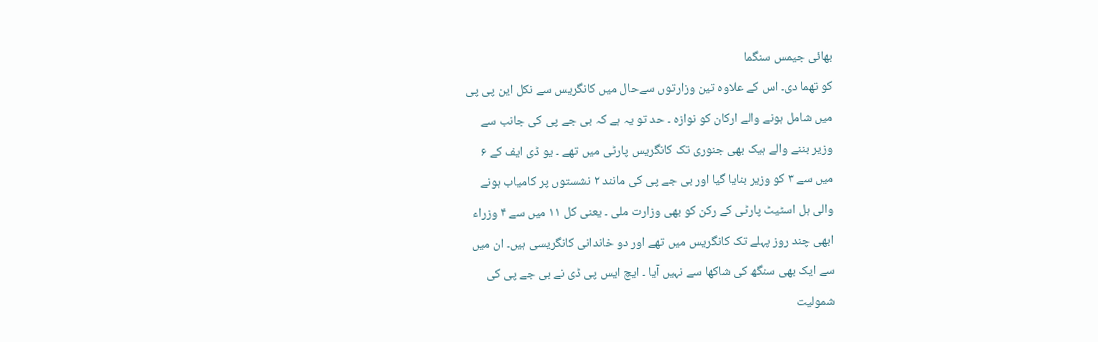بھائی جیمس سنگما
کو تھما دی۔ اس کے علاوہ تین وزارتوں سےحال میں کانگریس سے نکل این پی پی
میں شامل ہونے والے ارکان کو نوازہ ۔ حد تو یہ ہے کہ بی جے پی کی جانب سے
وزیر بننے والے ہیک بھی جنوری تک کانگریس پارٹی میں تھے ۔ یو ڈی ایف کے ۶
میں سے ۳ کو وزیر بنایا گیا اور بی جے پی کی مانند ۲ نشستوں پر کامیاب ہونے
والی ہل اسٹیٹ پارٹی کے رکن کو بھی وزارت ملی ۔ یعنی کل ۱۱ میں سے ۴ وزراء
ابھی چند روز پہلے تک کانگریس میں تھے اور دو خاندانی کانگریسی ہیں۔ ان میں
سے ایک بھی سنگھ کی شاکھا سے نہیں آیا ۔ ایچ ایس پی ڈی نے بی جے پی کی
شمولیت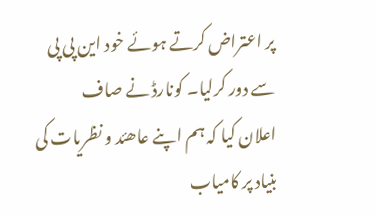پر اعتراض کرتے ہوئے خود این پی پی سے دور کرلیا۔ کونارڈ نے صاف
اعلان کیا کہ ہم اپنے عاھئد و نظریات کی بنیاد پر کامیاب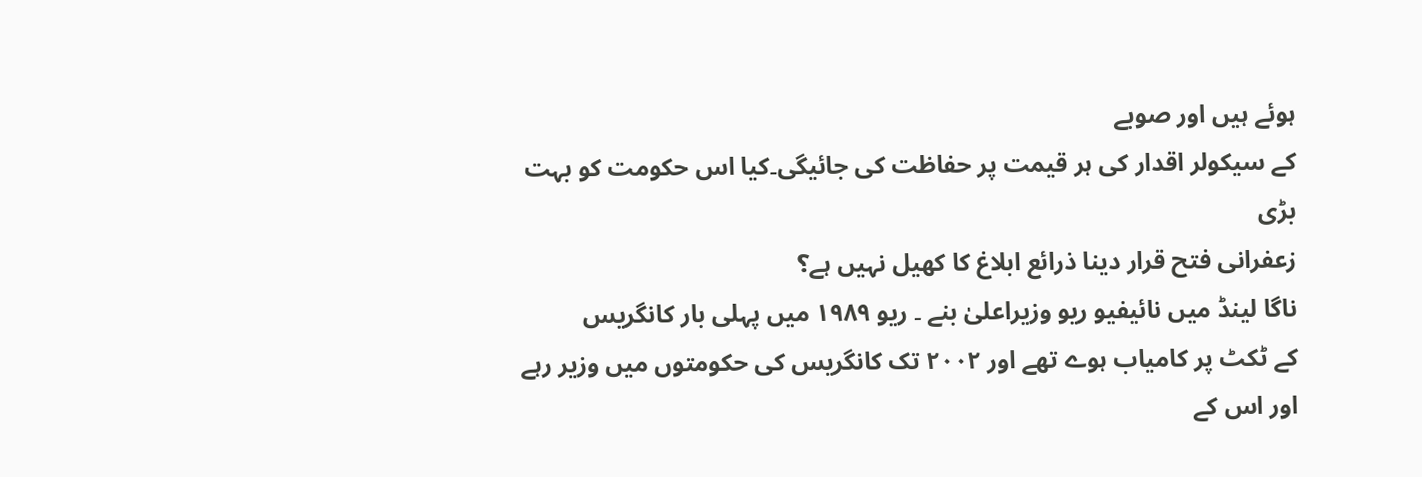ہوئے ہیں اور صوبے
کے سیکولر اقدار کی ہر قیمت پر حفاظت کی جائیگی۔کیا اس حکومت کو بہت بڑی
زعفرانی فتح قرار دینا ذرائع ابلاغ کا کھیل نہیں ہے؟
ناگا لینڈ میں نائیفیو ریو وزیراعلیٰ بنے ۔ ریو ۱۹۸۹ میں پہلی بار کانگریس
کے ٹکٹ پر کامیاب ہوے تھے اور ۲۰۰۲ تک کانگریس کی حکومتوں میں وزیر رہے
اور اس کے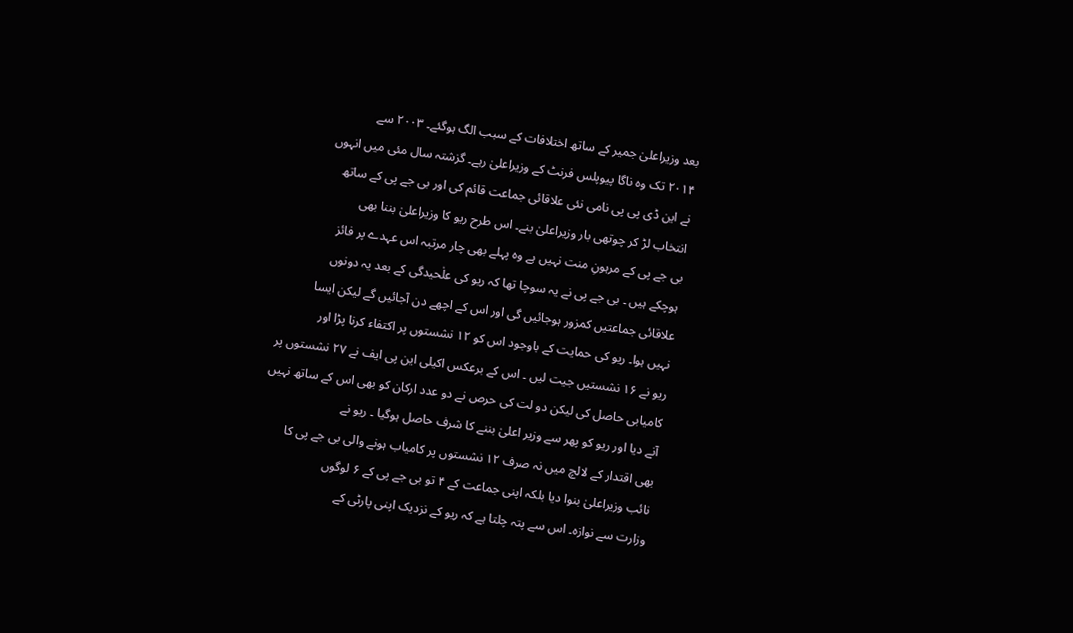بعد وزیراعلیٰ جمیر کے ساتھ اختلافات کے سبب الگ ہوگئے۔ ۲۰۰۳ سے
۲۰۱۴ تک وہ ناگا پیوپلس فرنٹ کے وزیراعلیٰ رہے۔ گزشتہ سال مئی میں انہوں
نے این ڈی پی پی نامی نئی علاقائی جماعت قائم کی اور بی جے پی کے ساتھ
انتخاب لڑ کر چوتھی بار وزیراعلیٰ بنے۔ اس طرح ریو کا وزیراعلیٰ بننا بھی
بی جے پی کے مرہونِ منت نہیں ہے وہ پہلے بھی چار مرتبہ اس عہدے پر فائز
ہوچکے ہیں ۔ بی جے پی نے یہ سوچا تھا کہ ریو کی علٰحیدگی کے بعد یہ دونوں
علاقائی جماعتیں کمزور ہوجائیں گی اور اس کے اچھے دن آجائیں گے لیکن ایسا
نہیں ہوا۔ ریو کی حمایت کے باوجود اس کو ۱۲ نشستوں پر اکتفاء کرنا پڑا اور
ریو نے ۱۶ نشستیں جیت لیں ۔ اس کے برعکس اکیلی این پی ایف نے ۲۷ نشستوں پر
کامیابی حاصل کی لیکن دو لت کی حرص نے دو عدد ارکان کو بھی اس کے ساتھ نہیں
آنے دیا اور ریو کو پھر سے وزیر اعلیٰ بننے کا شرف حاصل ہوگیا ۔ ریو نے
بھی اقتدار کے لالچ میں نہ صرف ۱۲ نشستوں پر کامیاب ہونے والی بی جے پی کا
نائب وزیراعلیٰ بنوا دیا بلکہ اپنی جماعت کے ۴ تو بی جے پی کے ۶ لوگوں
وزارت سے نوازہ۔ اس سے پتہ چلتا ہے کہ ریو کے نزدیک اپنی پارٹی کے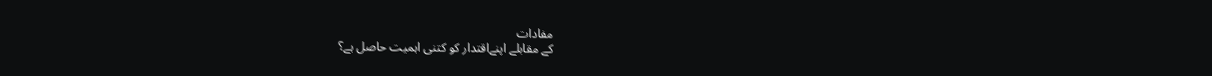مفادات
کے مقابلے اپنےاقتدار کو کتنی اہمیت حاصل ہے؟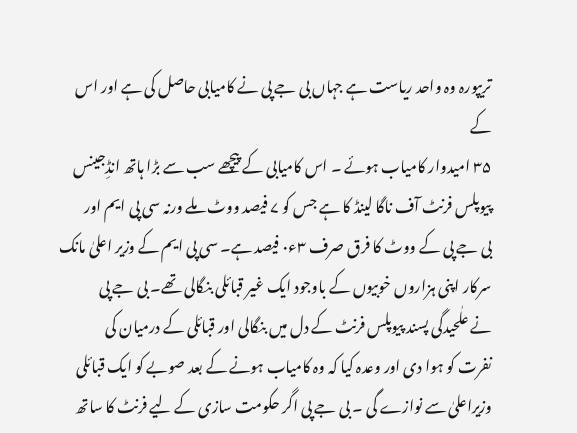تریپورہ وہ واحد ریاست ہے جہاں بی جے پی نے کامیابی حاصل کی ہے اور اس کے
۳۵ امیدوار کامیاب ہوئے ۔ اس کامیابی کے پیچھے سب سے بڑا ہاتھ انڈِجینس
پیوپلس فرنٹ آف ناگا لینڈ کا ہے جس کو ۷ فیصد ووٹ ملے ورنہ سی پی ایم اور
بی جے پی کے ووٹ کا فرق صرف ۳ء۰ فیصد ہے۔ سی پی ایم کے وزیر اعلیٰ مانک
سرکار اپنی ہزاروں خوبیوں کے باوجود ایک غیر قبائلی بنگالی تھے۔ بی جے پی
نے علٰحیدگی پسند پیوپلس فرنٹ کے دل میں بنگالی اور قبائلی کے درمیان کی
نفرت کو ہوا دی اور وعدہ کیا کہ وہ کامیاب ہونے کے بعد صوبے کو ایک قبائلی
وزیراعلیٰ سے نوازے گی ۔ بی جے پی اگر حکومت سازی کے لیے فرنٹ کا ساتھ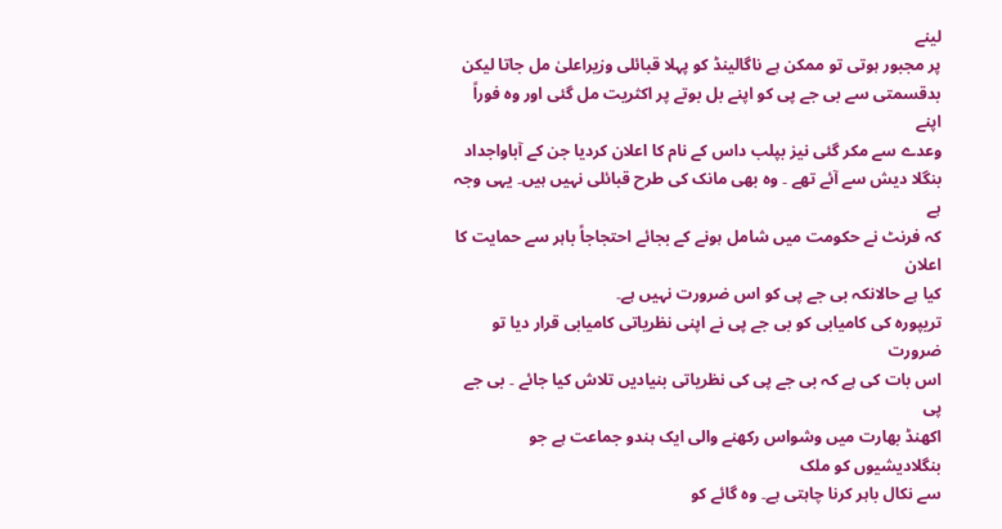لینے
پر مجبور ہوتی تو ممکن ہے ناگالینڈ کو پہلا قبائلی وزیراعلیٰ مل جاتا لیکن
بدقسمتی سے بی جے پی کو اپنے بل بوتے پر اکثریت مل گئی اور وہ فوراً اپنے
وعدے سے مکر گئی نیز بپلب داس کے نام کا اعلان کردیا جن کے آباواجداد
بنگلا دیش سے آئے تھے ۔ وہ بھی مانک کی طرح قبائلی نہیں ہیں۔ یہی وجہ ہے
کہ فرنٹ نے حکومت میں شامل ہونے کے بجائے احتجاجاً باہر سے حمایت کا اعلان
کیا ہے حالانکہ بی جے پی کو اس ضرورت نہیں ہے۔
تریپورہ کی کامیابی کو بی جے پی نے اپنی نظریاتی کامیابی قرار دیا تو ضرورت
اس بات کی ہے کہ بی جے پی کی نظریاتی بنیادیں تلاش کیا جائے ۔ بی جے پی
اکھنڈ بھارت میں وشواس رکھنے والی ایک ہندو جماعت ہے جو بنگلادیشیوں کو ملک
سے نکال باہر کرنا چاہتی ہے۔ وہ گائے کو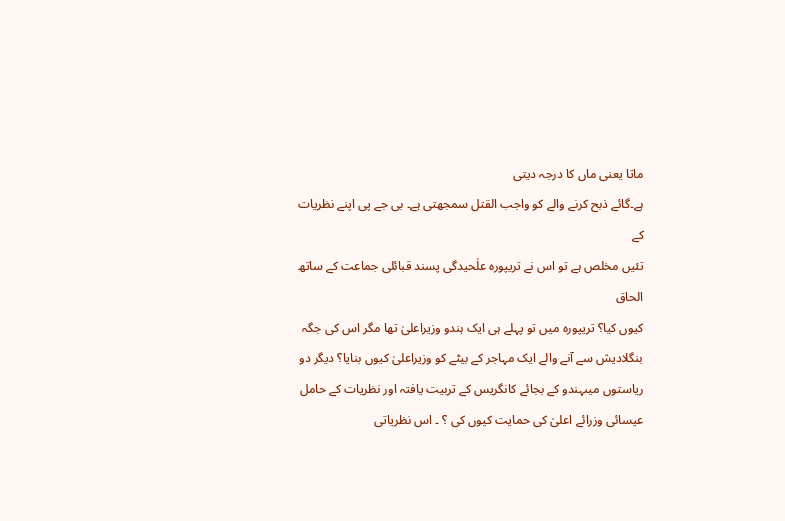ماتا یعنی ماں کا درجہ دیتی
ہے۔گائے ذبح کرنے والے کو واجب القتل سمجھتی ہے۔ بی جے پی اپنے نظریات کے
تئیں مخلص ہے تو اس نے تریپورہ علٰحیدگی پسند قبائلی جماعت کے ساتھ الحاق
کیوں کیا؟ تریپورہ میں تو پہلے ہی ایک ہندو وزیراعلیٰ تھا مگر اس کی جگہ
بنگلادیش سے آنے والے ایک مہاجر کے بیٹے کو وزیراعلیٰ کیوں بنایا؟ دیگر دو
ریاستوں میںہندو کے بجائے کانگریس کے تربیت یافتہ اور نظریات کے حامل
عیسائی وزرائے اعلیٰ کی حمایت کیوں کی ؟ ۔ اس نظریاتی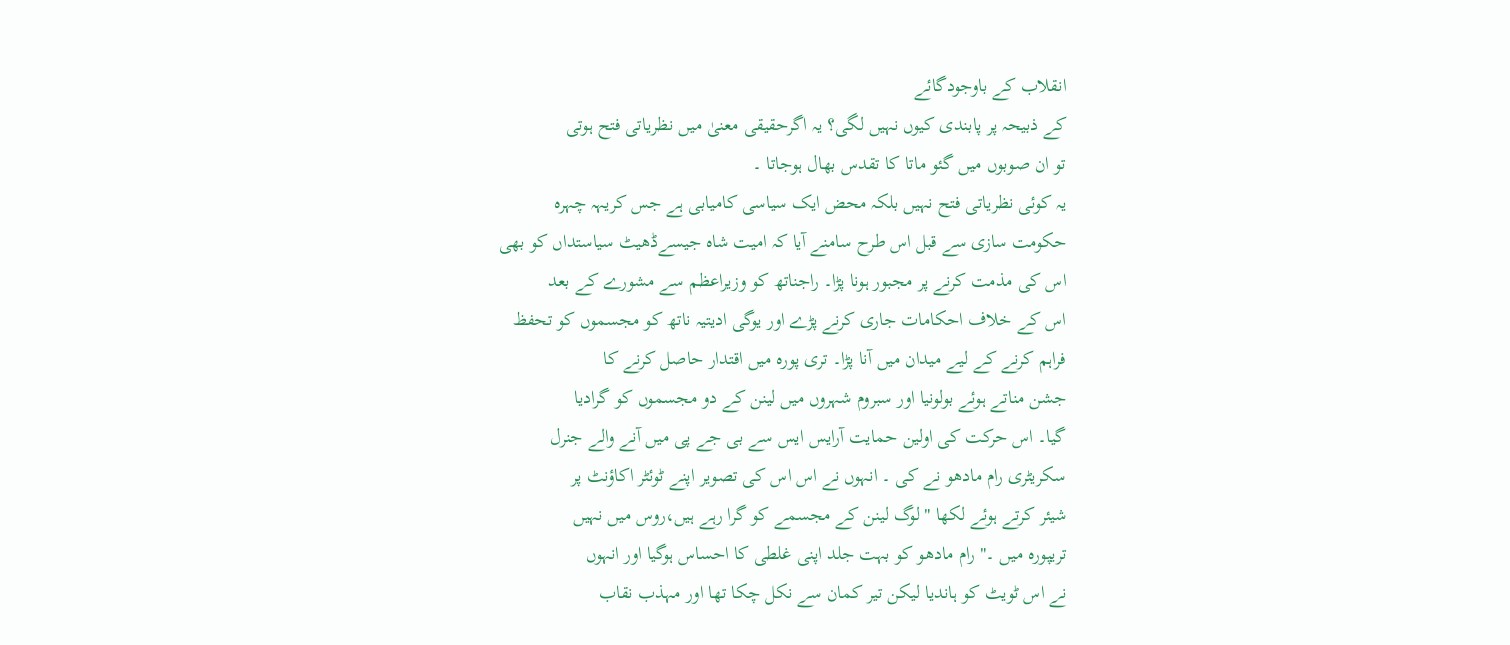انقلاب کے باوجودگائے
کے ذبیحہ پر پابندی کیوں نہیں لگی؟ یہ اگرحقیقی معنیٰ میں نظریاتی فتح ہوتی
تو ان صوبوں میں گئو ماتا کا تقدس بھال ہوجاتا ۔
یہ کوئی نظریاتی فتح نہیں بلکہ محض ایک سیاسی کامیابی ہے جس کریہہ چہرہ
حکومت سازی سے قبل اس طرح سامنے آیا کہ امیت شاہ جیسےڈھیٹ سیاستداں کو بھی
اس کی مذمت کرنے پر مجبور ہونا پڑا۔ راجناتھ کو وزیراعظم سے مشورے کے بعد
اس کے خلاف احکامات جاری کرنے پڑے اور یوگی ادیتیہ ناتھ کو مجسموں کو تحفظ
فراہم کرنے کے لیے میدان میں آنا پڑا۔ تری پورہ میں اقتدار حاصل کرنے کا
جشن مناتے ہوئے بولونیا اور سبروم شہروں میں لینن کے دو مجسموں کو گرادیا
گیا۔ اس حرکت کی اولین حمایت آرایس ایس سے بی جے پی میں آنے والے جنرل
سکریٹری رام مادھو نے کی ۔ انہوں نے اس اس کی تصویر اپنے ٹوئٹر اکاؤنٹ پر
شیئر کرتے ہوئے لکھا "لوگ لینن کے مجسمے کو گرا رہے ہیں،روس میں نہیں
تریپورہ میں ۔" رام مادھو کو بہت جلد اپنی غلطی کا احساس ہوگیا اور انہوں
نے اس ٹویٹ کو ہاندیا لیکن تیر کمان سے نکل چکا تھا اور مہذب نقاب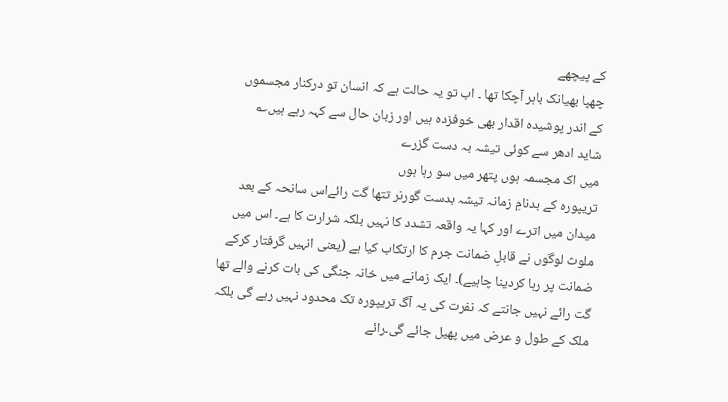کے پیچھے
چھپا بھیانک باہر آچکا تھا ۔ اب تو یہ حالت ہے کہ انسان تو درکنار مجسموں
کے اندر پوشیدہ اقدار بھی خوفزدہ ہیں اور زبان حال سے کہہ رہے ہیں؎
شاید ادھر سے کوئی تیشہ بہ دست گزرے
میں اک مجسمہ ہوں پتھر میں سو رہا ہوں
تریپورہ کے بدنامِ زمانہ تیشہ بدست گورنر تتھا گت رائےاس سانحہ کے بعد
میدان میں اترے اور کہا یہ واقعہ تشدد کا نہیں بلکہ شرارت کا ہے۔ اس میں
ملوث لوگوں نے قابلِ ضمانت جرم کا ارتکاب کیا ہے (یعنی انہیں گرفتار کرکے
ضمانت پر رہا کردینا چاہیے)۔ ایک زمانے میں خانہ جنگی کی بات کرنے والے تھا
گت رائے نہیں جانتے کہ نفرت کی یہ آگ تریپورہ تک محدود نہیں رہے گی بلکہ
ملک کے طول و عرض میں پھیل جائے گی۔رائے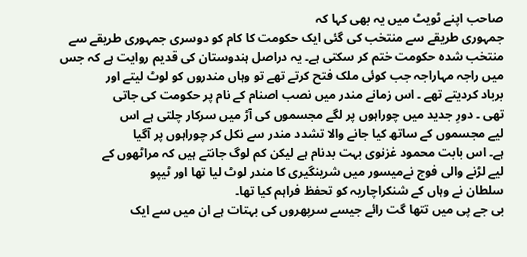صاحب اپنے ٹویٹ میں یہ بھی کہا کہ
جمہوری طریقے سے منتخب کی گئی ایک حکومت کا کام کو دوسری جمہوری طریقے سے
منتخب شدہ حکومت ختم کر سکتی ہے۔ یہ دراصل ہندوستان کی قدیم روایت ہے کہ جس
میں راجہ مہاراجہ جب کوئی ملک فتح کرتے تھے تو وہاں مندروں کو لوٹ لیتے اور
برباد کردیتے تھے ۔ اس زمانے مندر میں نصب اصنام کے نام پر حکومت کی جاتی
تھی ۔ دورِ جدید میں چوراہوں پر لگے مجسموں کی آڑ میں سرکار چلتی ہے اس
لیے مجسموں کے ساتھ کیا جانے والا تشدد مندر سے نکل کر چوراہوں پر آگیا
ہے۔ اس بابت محمود غزنوی بہت بدنام ہے لیکن کم لوگ جانتے ہیں کہ مراٹھوں کے
لیے لڑنے والی فوج نےمیسور میں شرینگیری کا مندر لوٹ لیا تھا اور ٹیپو
سلطان نے وہاں کے شنکراچاریہ کو تحفظ فراہم کیا تھا۔
بی جے پی میں تتھا گت رائے جیسے سرپھروں کی بہتات ہے ان میں سے ایک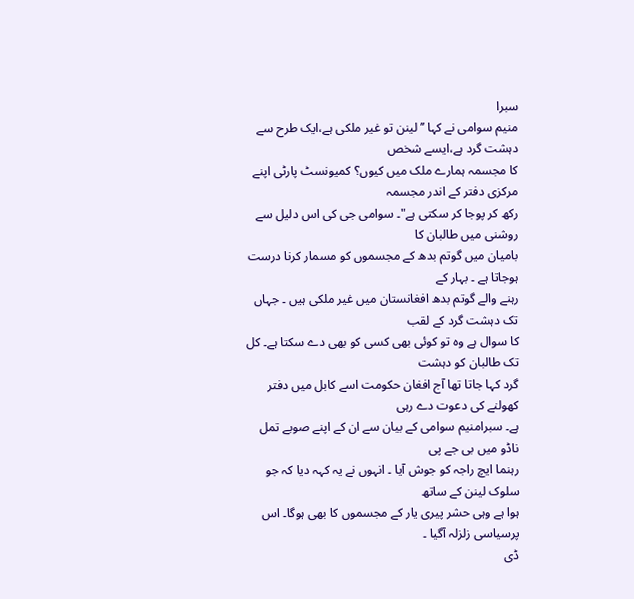سبرا
منیم سوامی نے کہا ’’لینن تو غیر ملکی ہے،ایک طرح سے دہشت گرد ہے،ایسے شخص
کا مجسمہ ہمارے ملک میں کیوں؟ کمیونسٹ پارٹی اپنے مرکزی دفتر کے اندر مجسمہ
رکھ کر پوجا کر سکتی ہے"۔ سوامی جی کی اس دلیل سے روشنی میں طالبان کا
بامیان میں گوتم بدھ کے مجسموں کو مسمار کرنا درست ہوجاتا ہے ۔ بہار کے
رہنے والے گوتم بدھ افغانستان میں غیر ملکی ہیں ۔ جہاں تک دہشت گرد کے لقب
کا سوال ہے وہ تو کوئی بھی کسی کو بھی دے سکتا ہے۔ کل تک طالبان کو دہشت
گرد کہا جاتا تھا آج افغان حکومت اسے کابل میں دفتر کھولنے کی دعوت دے رہی
ہے۔ سبرامنیم سوامی کے بیان سے ان کے اپنے صوبے تمل ناڈو میں بی جے پی
رہنما ایچ راجہ کو جوش آیا ۔ انہوں نے یہ کہہ دیا کہ جو سلوک لینن کے ساتھ
ہوا ہے وہی حشر پیری یار کے مجسموں کا بھی ہوگا۔ اس پرسیاسی زلزلہ آگیا ۔
ڈی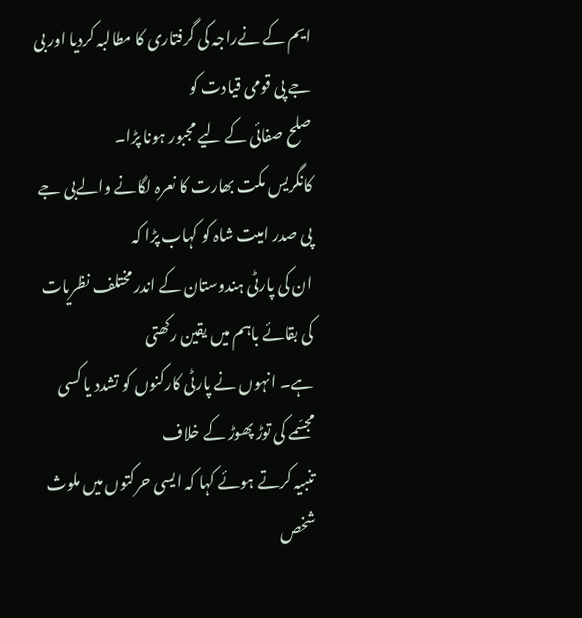ایم کے نےراجہ کی گرفتاری کا مطالبہ کردیا اور بی جے پی قومی قیادت کو
صلح صفائی کے لیے مجبور ہونا پڑا۔
کانگریس مکت بھارت کا نعرہ لگانے والےبی جے پی صدر امیت شاہ کو کہاب پڑا کہ
ان کی پارٹی ہندوستان کے اندر مختلف نظریات کی بقائے باہم میں یقین رکھتی
ہے۔ انہوں نے پارٹی کارکنوں کو تشدد یا کسی مجسّمے کی توڑ پھوڑ کے خلاف
تنبیہ کرتے ہوئے کہا کہ ایسی حرکتوں میں ملوث شخص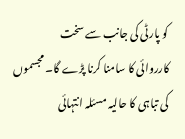کو پارٹی کی جانب سے سخت
کارروائی کا سامنا کرنا پڑے گا۔ مجسموں کی تباہی کا حالیہ مسئلہ انتہائی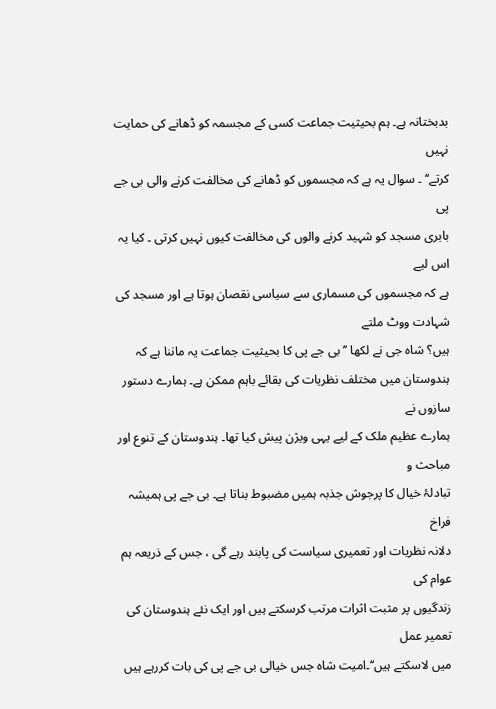بدبختانہ ہے۔ ہم بحیثیت جماعت کسی کے مجسمہ کو ڈھانے کی حمایت نہیں
کرتے‘‘ ۔ سوال یہ ہے کہ مجسموں کو ڈھانے کی مخالفت کرنے والی بی جے پی
بابری مسجد کو شہید کرنے والوں کی مخالفت کیوں نہیں کرتی ۔ کیا یہ اس لیے
ہے کہ مجسموں کی مسماری سے سیاسی نقصان ہوتا ہے اور مسجد کی شہادت ووٹ ملتے
ہیں؟ شاہ جی نے لکھا ’’ بی جے پی کا بحیثیت جماعت یہ ماننا ہے کہ
ہندوستان میں مختلف نظریات کی بقائے باہم ممکن ہے۔ ہمارے دستور سازوں نے
ہمارے عظیم ملک کے لیے یہی ویژن پیش کیا تھا۔ ہندوستان کے تنوع اور مباحث و
تبادلۂ خیال کا پرجوش جذبہ ہمیں مضبوط بناتا ہے۔ بی جے پی ہمیشہ فراخ
دلانہ نظریات اور تعمیری سیاست کی پابند رہے گی ، جس کے ذریعہ ہم عوام کی
زندگیوں پر مثبت اثرات مرتب کرسکتے ہیں اور ایک نئے ہندوستان کی تعمیر عمل
میں لاسکتے ہیں‘‘۔امیت شاہ جس خیالی بی جے پی کی بات کررہے ہیں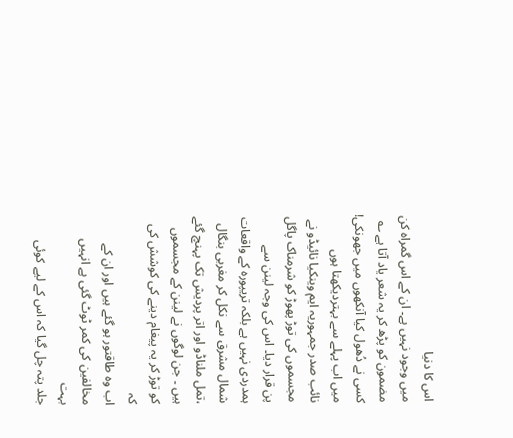اس کا دنیا
میں وجود نہیں ہے۔ ان کے اس گمراہ کن مضمون کو پڑھ کر یہ شعر یاد آتا ہے ؎
کسی نے دُھول کیا آنکھوں میں جھونکی!
میں اب پہلے سے بہتردیکھتا ہوں
نائب صدر جمہوریہ ایم وینکیا نائیڈو نے مجسموں کی توڑ پھوڑ کو شرمناک پاگل
پن قرار دیا۔ اس کی وجہ لینن سے ہمدردی نہیں ہے بلکہ تریپورہ کے واقعات
شمال مشرق سے نکل کر مغربی بنگال ،تمل ملناڈو اور اتر پردیش تک پہنچ گئے
ہیں ۔ جن لوگوں نے لینن کے مجسموں کو توڑ کر یہ پیغام دینے کی کوشش کی کہ
اب وہ طاقتور ہو گئے ہیں اور ان کے مخالفین کی کمر ٹوٹ گئی ہے انہیں بہت
جلد پتہ چل گیا کہ اس کے لیے کوئی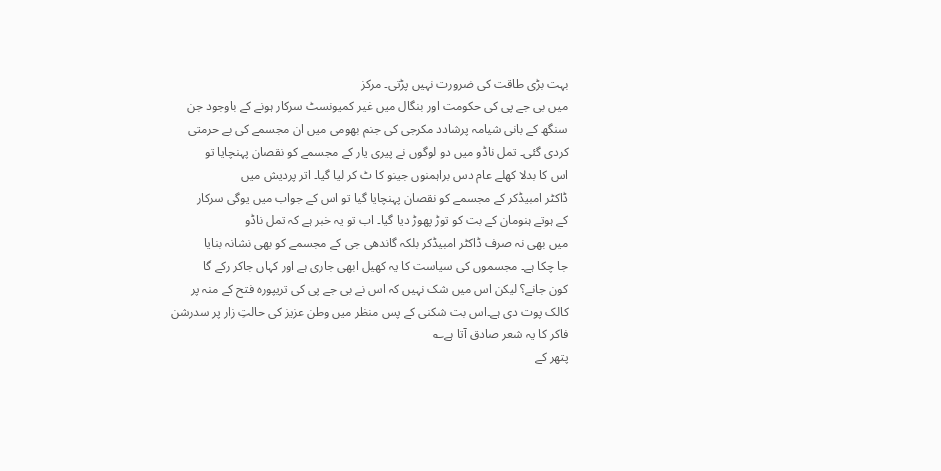بہت بڑی طاقت کی ضرورت نہیں پڑتی۔ مرکز
میں بی جے پی کی حکومت اور بنگال میں غیر کمیونسٹ سرکار ہونے کے باوجود جن
سنگھ کے بانی شیامہ پرشادد مکرجی کی جنم بھومی میں ان مجسمے کی بے حرمتی
کردی گئی۔ تمل ناڈو میں دو لوگوں نے پیری یار کے مجسمے کو نقصان پہنچایا تو
اس کا بدلا کھلے عام دس براہمنوں جینو کا ٹ کر لیا گیا۔ اتر پردیش میں
ڈاکٹر امبیڈکر کے مجسمے کو نقصان پہنچایا گیا تو اس کے جواب میں یوگی سرکار
کے ہوتے ہنومان کے بت کو توڑ پھوڑ دیا گیا۔ اب تو یہ خبر ہے کہ تمل ناڈو
میں بھی نہ صرف ڈاکٹر امبیڈکر بلکہ گاندھی جی کے مجسمے کو بھی نشانہ بنایا
جا چکا ہے۔ مجسموں کی سیاست کا یہ کھیل ابھی جاری ہے اور کہاں جاکر رکے گا
کون جانے؟ لیکن اس میں شک نہیں کہ اس نے بی جے پی کی تریپورہ فتح کے منہ پر
کالک پوت دی ہے۔اس بت شکنی کے پس منظر میں وطن عزیز کی حالتِ زار پر سدرشن
فاکر کا یہ شعر صادق آتا ہے؎
پتھر کے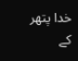خدا پتھر کے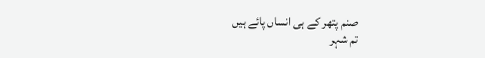صنم پتھر کے ہی انساں پائے ہیں
تم شہر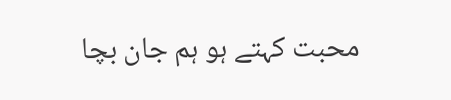محبت کہتے ہو ہم جان بچا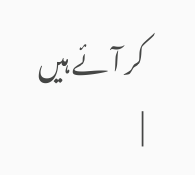کر آئے ہیں
|